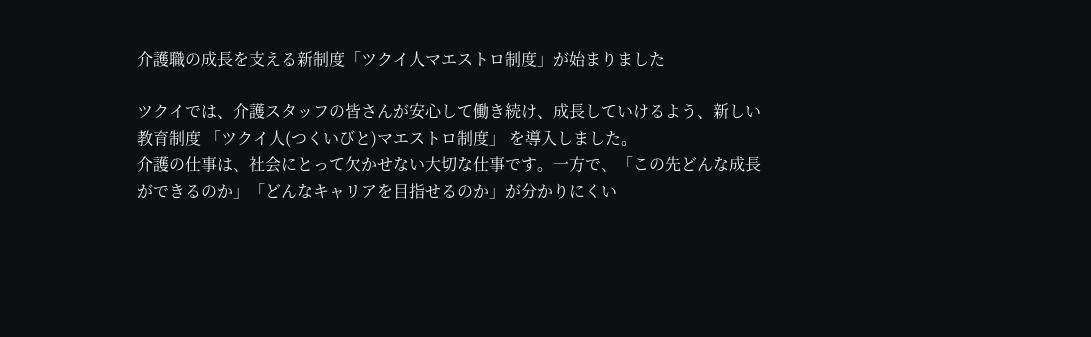介護職の成長を支える新制度「ツクイ人マエストロ制度」が始まりました

ツクイでは、介護スタッフの皆さんが安心して働き続け、成長していけるよう、新しい教育制度 「ツクイ人(つくいびと)マエストロ制度」 を導入しました。
介護の仕事は、社会にとって欠かせない大切な仕事です。一方で、「この先どんな成長ができるのか」「どんなキャリアを目指せるのか」が分かりにくい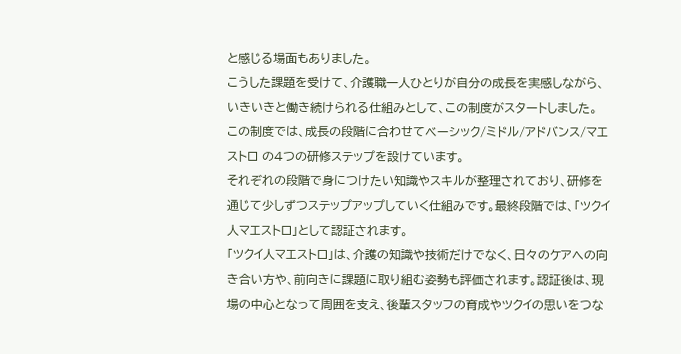と感じる場面もありました。
こうした課題を受けて、介護職一人ひとりが自分の成長を実感しながら、いきいきと働き続けられる仕組みとして、この制度がスタートしました。
この制度では、成長の段階に合わせてベーシック/ミドル/アドバンス/マエストロ の4つの研修ステップを設けています。
それぞれの段階で身につけたい知識やスキルが整理されており、研修を通じて少しずつステップアップしていく仕組みです。最終段階では、「ツクイ人マエストロ」として認証されます。
「ツクイ人マエストロ」は、介護の知識や技術だけでなく、日々のケアへの向き合い方や、前向きに課題に取り組む姿勢も評価されます。認証後は、現場の中心となって周囲を支え、後輩スタッフの育成やツクイの思いをつな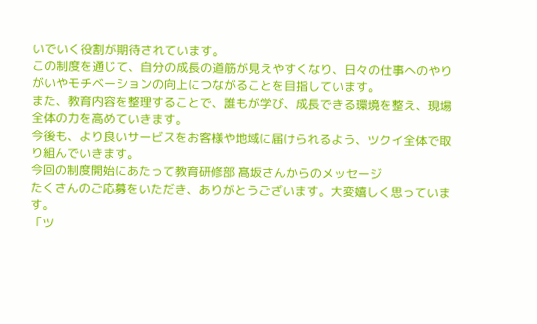いでいく役割が期待されています。
この制度を通じて、自分の成長の道筋が見えやすくなり、日々の仕事へのやりがいやモチベーションの向上につながることを目指しています。
また、教育内容を整理することで、誰もが学び、成長できる環境を整え、現場全体の力を高めていきます。
今後も、より良いサービスをお客様や地域に届けられるよう、ツクイ全体で取り組んでいきます。
今回の制度開始にあたって教育研修部 髙坂さんからのメッセージ
たくさんのご応募をいただき、ありがとうございます。大変嬉しく思っています。
「ツ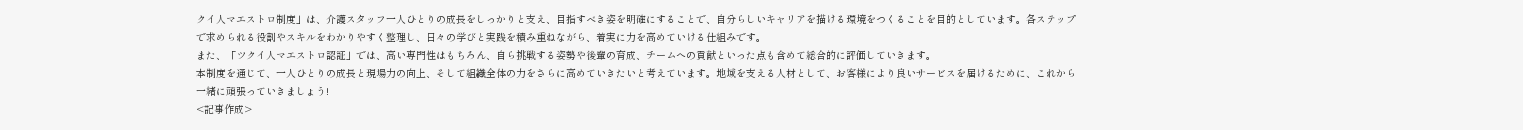クイ人マエストロ制度」は、介護スタッフ一人ひとりの成長をしっかりと支え、目指すべき姿を明確にすることで、自分らしいキャリアを描ける環境をつくることを目的としています。各ステップで求められる役割やスキルをわかりやすく整理し、日々の学びと実践を積み重ねながら、着実に力を高めていける仕組みです。
また、「ツクイ人マエストロ認証」では、高い専門性はもちろん、自ら挑戦する姿勢や後輩の育成、チームへの貢献といった点も含めて総合的に評価していきます。
本制度を通じて、一人ひとりの成長と現場力の向上、そして組織全体の力をさらに高めていきたいと考えています。地域を支える人材として、お客様により良いサービスを届けるために、これから一緒に頑張っていきましょう!
<記事作成>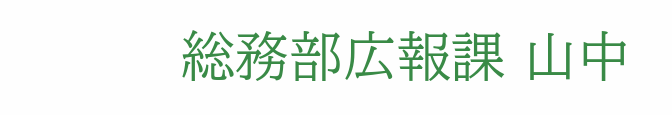総務部広報課 山中